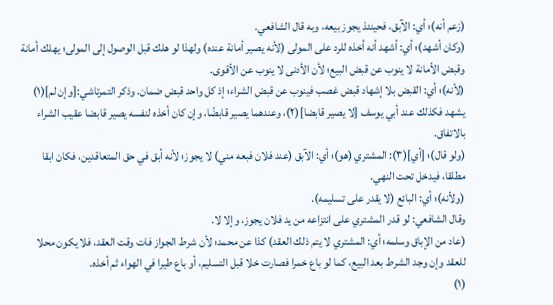(زعم أنه)؛ أي: الآبق، فحينئذ يجوز بيعه، وبه قال الشافعي.
(وكان أشهد)؛ أي: أشهد أنه أخذه للرد على المولى (لأنه يصير أمانة عنده) ولهذا لو هلك قبل الوصول إلى المولى؛ يهلك أمانة وقبض الأمانة لا ينوب عن قبض البيع؛ لأن الأدنى لا ينوب عن الأقوى.
(لأنه)؛ أي: القبض بلا إشهاد قبض غصب فينوب عن قبض الشراء؛ إذ كل واحد قبض ضمان. وذكر التمرتاشي:[وإن لم](١) يشهد فكذلك عند أبي يوسف [لا يصير قابضا](٢)، وعندهما يصير قابضًا، وإن كان أخذه لنفسه يصير قابضا عقيب الشراء بالاتفاق.
(ولو قال)؛ [أي](٣): المشتري (هو)؛ أي: الآبق (عند فلان فبعه مني) لا يجوز؛ لأنه أبق في حق المتعاقدين، فكان ابقا مطلقا، فيدخل تحت النهي.
(ولأنه)؛ أي: البائع (لا يقدر على تسليمه).
وقال الشافعي: لو قدر المشتري على انتزاعه من يد فلان يجوز، وإلا لا.
(عاد من الإباق وسلمه؛ أي: المشتري لا يتم ذلك العقد) كذا عن محمد؛ لأن شرط الجواز فات وقت العقد، فلا يكون محلا للعقد وإن وجد الشرط بعد البيع، كما لو باع خمرا فصارت خلا قبل التسليم، أو باع طيرا في الهواء ثم أخذه.
(١)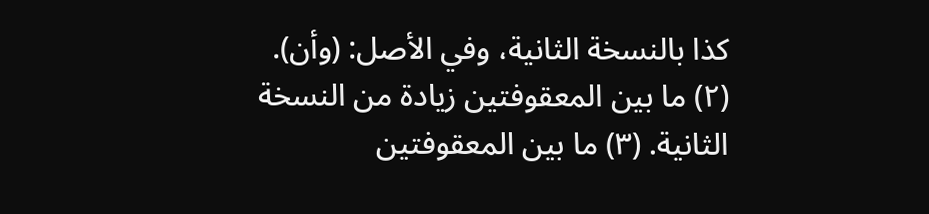كذا بالنسخة الثانية، وفي الأصل: (وأن). (٢) ما بين المعقوفتين زيادة من النسخة الثانية. (٣) ما بين المعقوفتين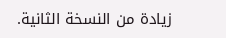زيادة من النسخة الثانية.